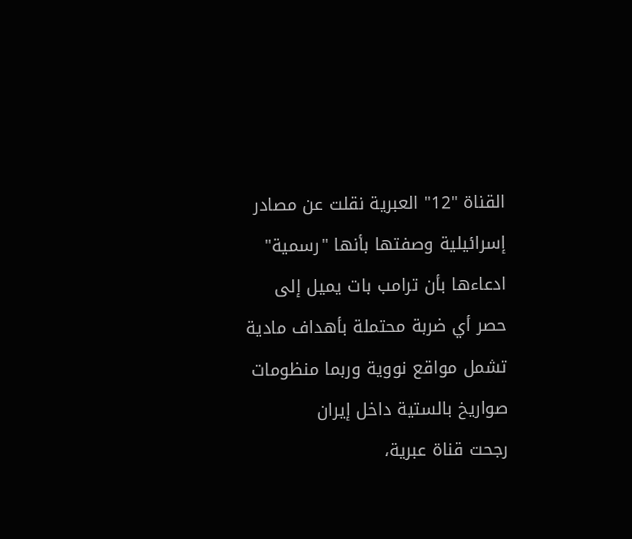القناة "12" العبرية نقلت عن مصادر إسرائيلية وصفتها بأنها "رسمية" ادعاءها بأن ترامب بات يميل إلى حصر أي ضربة محتملة بأهداف مادية تشمل مواقع نووية وربما منظومات صواريخ بالستية داخل إيران
رجحت قناة عبرية،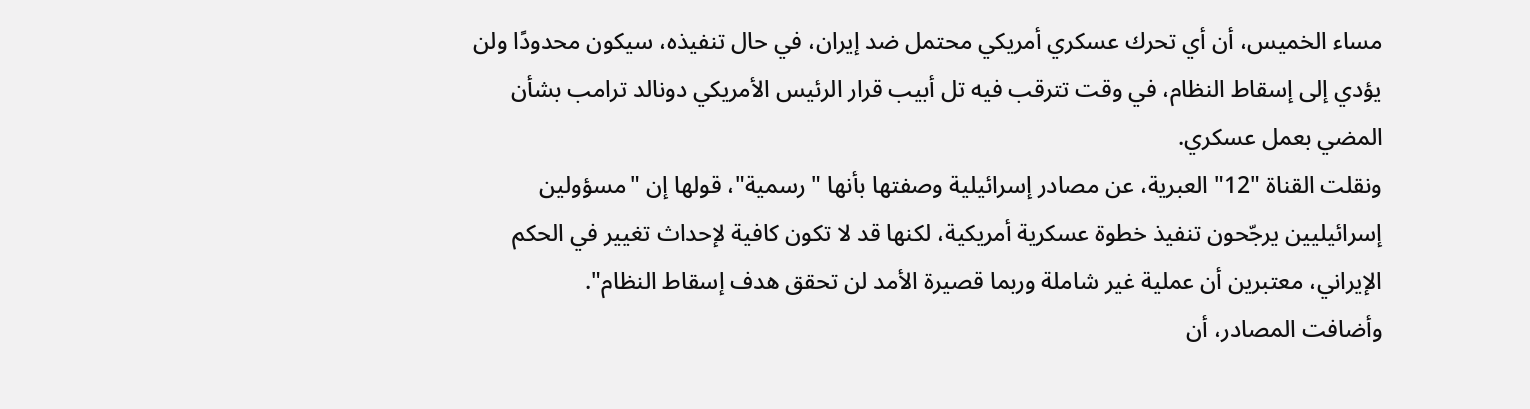مساء الخميس، أن أي تحرك عسكري أمريكي محتمل ضد إيران، في حال تنفيذه، سيكون محدودًا ولن يؤدي إلى إسقاط النظام، في وقت تترقب فيه تل أبيب قرار الرئيس الأمريكي دونالد ترامب بشأن المضي بعمل عسكري.
ونقلت القناة "12" العبرية، عن مصادر إسرائيلية وصفتها بأنها "رسمية"، قولها إن "مسؤولين إسرائيليين يرجّحون تنفيذ خطوة عسكرية أمريكية، لكنها قد لا تكون كافية لإحداث تغيير في الحكم الإيراني، معتبرين أن عملية غير شاملة وربما قصيرة الأمد لن تحقق هدف إسقاط النظام".
وأضافت المصادر، أن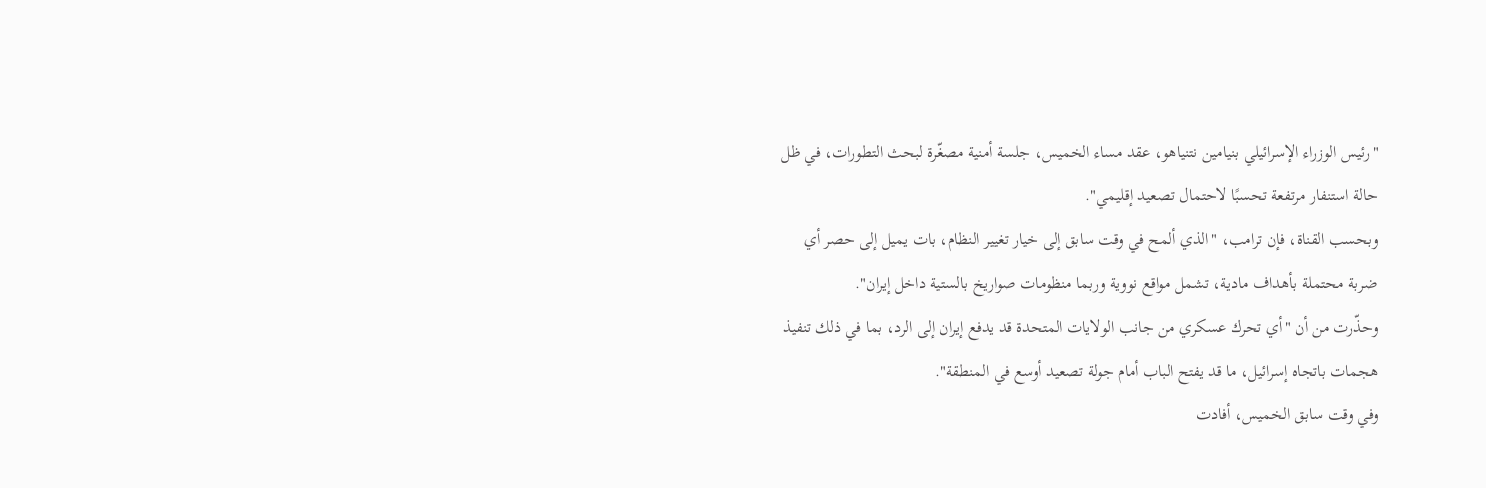"رئيس الوزراء الإسرائيلي بنيامين نتنياهو، عقد مساء الخميس، جلسة أمنية مصغّرة لبحث التطورات، في ظل حالة استنفار مرتفعة تحسبًا لاحتمال تصعيد إقليمي".
وبحسب القناة، فإن ترامب، "الذي ألمح في وقت سابق إلى خيار تغيير النظام، بات يميل إلى حصر أي ضربة محتملة بأهداف مادية، تشمل مواقع نووية وربما منظومات صواريخ بالستية داخل إيران".
وحذّرت من أن "أي تحرك عسكري من جانب الولايات المتحدة قد يدفع إيران إلى الرد، بما في ذلك تنفيذ هجمات باتجاه إسرائيل، ما قد يفتح الباب أمام جولة تصعيد أوسع في المنطقة".
وفي وقت سابق الخميس، أفادت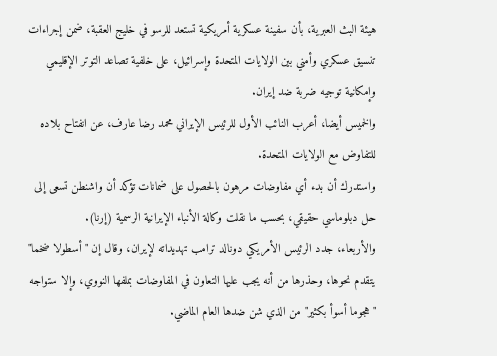هيئة البث العبرية، بأن سفينة عسكرية أمريكية تستعد للرسو في خليج العقبة، ضمن إجراءات تنسيق عسكري وأمني بين الولايات المتحدة وإسرائيل، على خلفية تصاعد التوتر الإقليمي وإمكانية توجيه ضربة ضد إيران.
والخميس أيضا، أعرب النائب الأول للرئيس الإيراني محمد رضا عارف، عن انفتاح بلاده للتفاوض مع الولايات المتحدة.
واستدرك أن بدء أي مفاوضات مرهون بالحصول على ضمانات تؤكد أن واشنطن تسعى إلى حل دبلوماسي حقيقي، بحسب ما نقلت وكالة الأنباء الإيرانية الرسمية (إرنا).
والأربعاء، جدد الرئيس الأمريكي دونالد ترامب تهديداته لإيران، وقال إن "أسطولا ضخما" يتقدم نحوها، وحذرها من أنه يجب عليها التعاون في المفاوضات بملفها النووي، وإلا ستواجه "هجوما أسوأ بكثير" من الذي شن ضدها العام الماضي.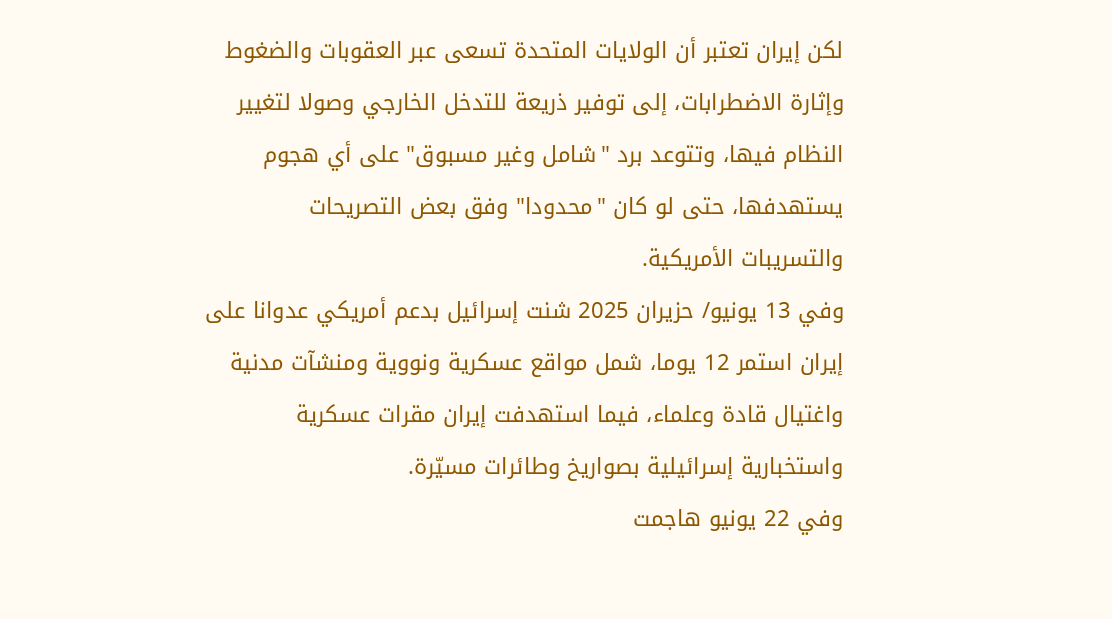لكن إيران تعتبر أن الولايات المتحدة تسعى عبر العقوبات والضغوط وإثارة الاضطرابات، إلى توفير ذريعة للتدخل الخارجي وصولا لتغيير النظام فيها، وتتوعد برد "شامل وغير مسبوق" على أي هجوم يستهدفها، حتى لو كان "محدودا" وفق بعض التصريحات والتسريبات الأمريكية.
وفي 13 يونيو/ حزيران 2025 شنت إسرائيل بدعم أمريكي عدوانا على إيران استمر 12 يوما، شمل مواقع عسكرية ونووية ومنشآت مدنية واغتيال قادة وعلماء، فيما استهدفت إيران مقرات عسكرية واستخبارية إسرائيلية بصواريخ وطائرات مسيّرة.
وفي 22 يونيو هاجمت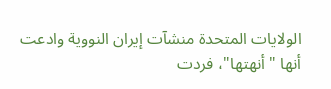الولايات المتحدة منشآت إيران النووية وادعت أنها "أنهتها"، فردت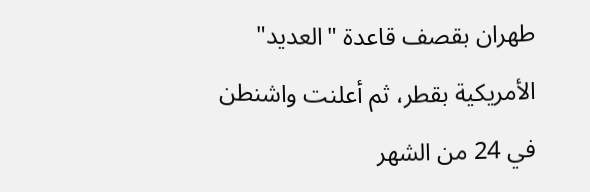طهران بقصف قاعدة "العديد" الأمريكية بقطر، ثم أعلنت واشنطن في 24 من الشهر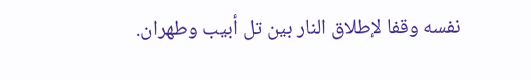نفسه وقفا لإطلاق النار بين تل أبيب وطهران.